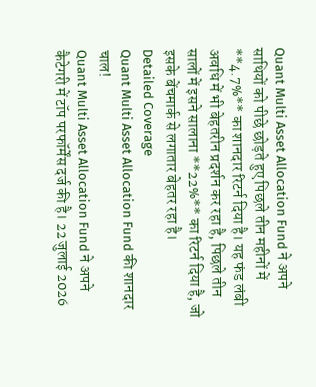Quant Multi Asset Allocation Fund ने अपने साथियों को पीछे छोड़ते हुए पिछले तीन महीनों में **4.7%** का शानदार रिटर्न दिया है। यह फंड लंबी अवधि में भी बेहतरीन प्रदर्शन कर रहा है, पिछले तीन सालों में इसने सालाना **22%** का रिटर्न दिया है, जो इसके बेंचमार्क से लगातार बेहतर रहा है।
Detailed Coverage
Quant Multi Asset Allocation Fund की शानदार चाल!
Quant Multi Asset Allocation Fund ने अपने कैटेगरी में टॉप परफॉर्मेंस दर्ज की है। 22 जुलाई 2026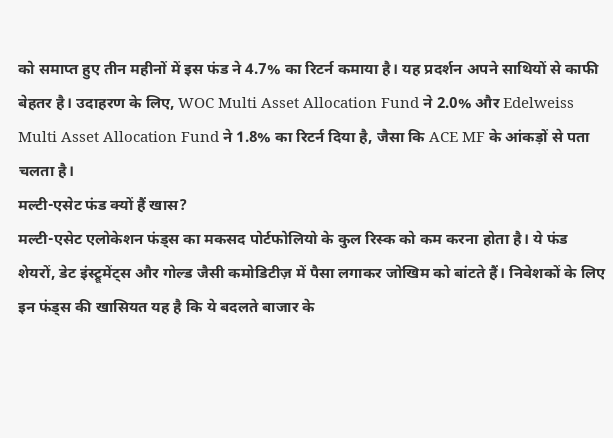को समाप्त हुए तीन महीनों में इस फंड ने 4.7% का रिटर्न कमाया है। यह प्रदर्शन अपने साथियों से काफी बेहतर है। उदाहरण के लिए, WOC Multi Asset Allocation Fund ने 2.0% और Edelweiss Multi Asset Allocation Fund ने 1.8% का रिटर्न दिया है, जैसा कि ACE MF के आंकड़ों से पता चलता है।
मल्टी-एसेट फंड क्यों हैं खास?
मल्टी-एसेट एलोकेशन फंड्स का मकसद पोर्टफोलियो के कुल रिस्क को कम करना होता है। ये फंड शेयरों, डेट इंस्ट्रूमेंट्स और गोल्ड जैसी कमोडिटीज़ में पैसा लगाकर जोखिम को बांटते हैं। निवेशकों के लिए इन फंड्स की खासियत यह है कि ये बदलते बाजार के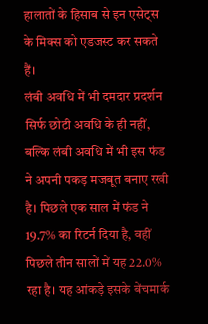हालातों के हिसाब से इन एसेट्स के मिक्स को एडजस्ट कर सकते हैं।
लंबी अवधि में भी दमदार प्रदर्शन
सिर्फ छोटी अवधि के ही नहीं, बल्कि लंबी अवधि में भी इस फंड ने अपनी पकड़ मजबूत बनाए रखी है। पिछले एक साल में फंड ने 19.7% का रिटर्न दिया है, वहीं पिछले तीन सालों में यह 22.0% रहा है। यह आंकड़े इसके बेंचमार्क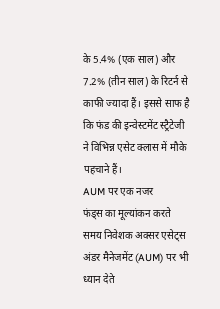के 5.4% (एक साल) और 7.2% (तीन साल) के रिटर्न से काफी ज्यादा हैं। इससे साफ है कि फंड की इन्वेस्टमेंट स्ट्रैटेजी ने विभिन्न एसेट क्लास में मौके पहचाने हैं।
AUM पर एक नजर
फंड्स का मूल्यांकन करते समय निवेशक अक्सर एसेट्स अंडर मैनेजमेंट (AUM) पर भी ध्यान देते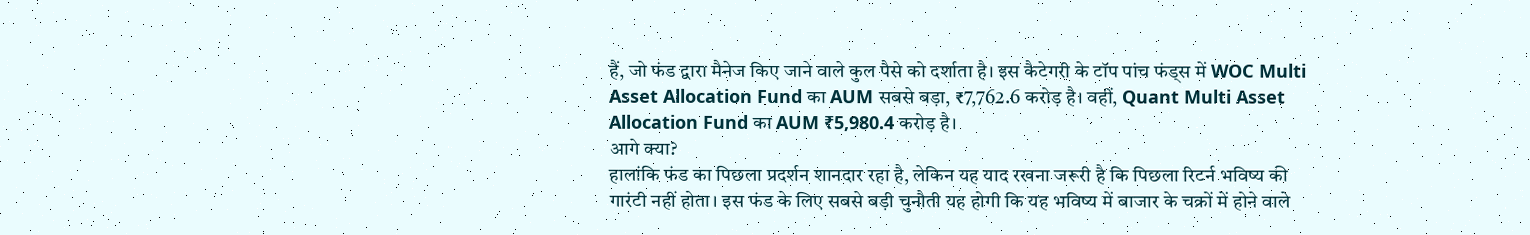हैं, जो फंड द्वारा मैनेज किए जाने वाले कुल पैसे को दर्शाता है। इस कैटेगरी के टॉप पांच फंड्स में WOC Multi Asset Allocation Fund का AUM सबसे बड़ा, ₹7,762.6 करोड़ है। वहीं, Quant Multi Asset Allocation Fund का AUM ₹5,980.4 करोड़ है।
आगे क्या?
हालांकि फंड का पिछला प्रदर्शन शानदार रहा है, लेकिन यह याद रखना जरूरी है कि पिछला रिटर्न भविष्य की गारंटी नहीं होता। इस फंड के लिए सबसे बड़ी चुनौती यह होगी कि यह भविष्य में बाजार के चक्रों में होने वाले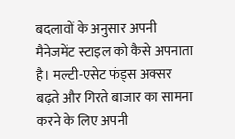बदलावों के अनुसार अपनी मैनेजमेंट स्टाइल को कैसे अपनाता है। मल्टी-एसेट फंड्स अक्सर बढ़ते और गिरते बाजार का सामना करने के लिए अपनी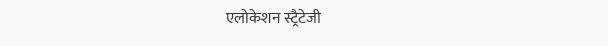एलोकेशन स्ट्रैटेजी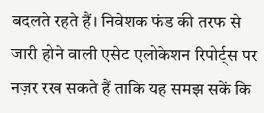बदलते रहते हैं। निवेशक फंड की तरफ से जारी होने वाली एसेट एलोकेशन रिपोर्ट्स पर नज़र रख सकते हैं ताकि यह समझ सकें कि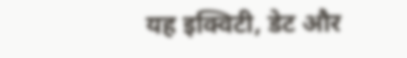यह इक्विटी, डेट और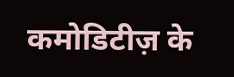कमोडिटीज़ के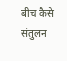बीच कैसे संतुलन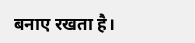बनाए रखता है।